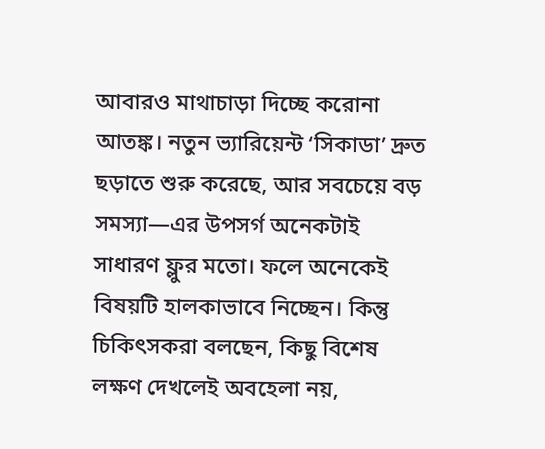আবারও মাথাচাড়া দিচ্ছে করোনা আতঙ্ক। নতুন ভ্যারিয়েন্ট ‘সিকাডা’ দ্রুত ছড়াতে শুরু করেছে, আর সবচেয়ে বড় সমস্যা—এর উপসর্গ অনেকটাই সাধারণ ফ্লুর মতো। ফলে অনেকেই বিষয়টি হালকাভাবে নিচ্ছেন। কিন্তু চিকিৎসকরা বলছেন, কিছু বিশেষ লক্ষণ দেখলেই অবহেলা নয়,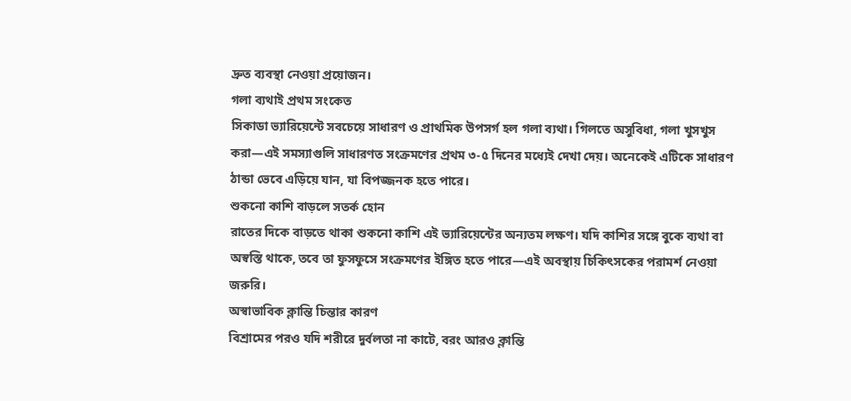দ্রুত ব্যবস্থা নেওয়া প্রয়োজন।
গলা ব্যথাই প্রথম সংকেত
সিকাডা ভ্যারিয়েন্টে সবচেয়ে সাধারণ ও প্রাথমিক উপসর্গ হল গলা ব্যথা। গিলতে অসুবিধা, গলা খুসখুস করা—এই সমস্যাগুলি সাধারণত সংক্রমণের প্রথম ৩-৫ দিনের মধ্যেই দেখা দেয়। অনেকেই এটিকে সাধারণ ঠান্ডা ভেবে এড়িয়ে যান, যা বিপজ্জনক হতে পারে।
শুকনো কাশি বাড়লে সতর্ক হোন
রাতের দিকে বাড়তে থাকা শুকনো কাশি এই ভ্যারিয়েন্টের অন্যতম লক্ষণ। যদি কাশির সঙ্গে বুকে ব্যথা বা অস্বস্তি থাকে, তবে তা ফুসফুসে সংক্রমণের ইঙ্গিত হতে পারে—এই অবস্থায় চিকিৎসকের পরামর্শ নেওয়া জরুরি।
অস্বাভাবিক ক্লান্তি চিন্তার কারণ
বিশ্রামের পরও যদি শরীরে দুর্বলতা না কাটে, বরং আরও ক্লান্তি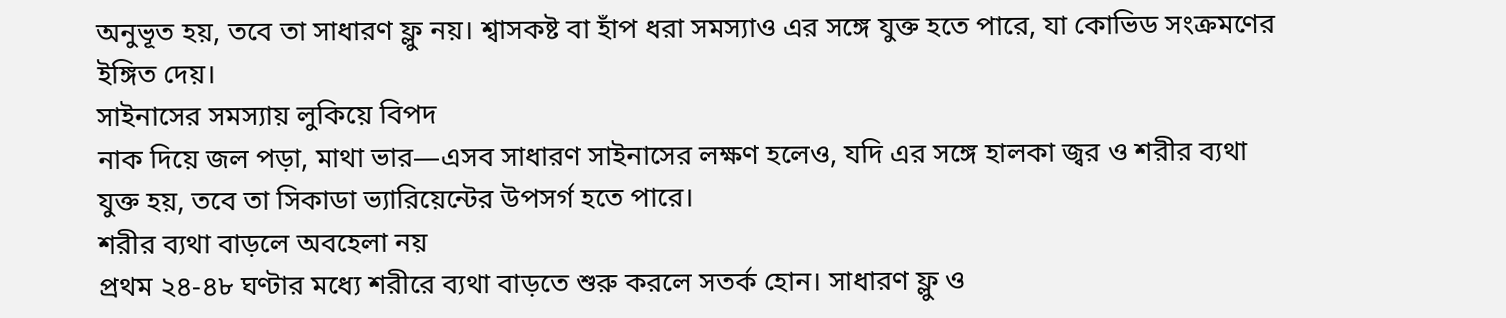অনুভূত হয়, তবে তা সাধারণ ফ্লু নয়। শ্বাসকষ্ট বা হাঁপ ধরা সমস্যাও এর সঙ্গে যুক্ত হতে পারে, যা কোভিড সংক্রমণের ইঙ্গিত দেয়।
সাইনাসের সমস্যায় লুকিয়ে বিপদ
নাক দিয়ে জল পড়া, মাথা ভার—এসব সাধারণ সাইনাসের লক্ষণ হলেও, যদি এর সঙ্গে হালকা জ্বর ও শরীর ব্যথা যুক্ত হয়, তবে তা সিকাডা ভ্যারিয়েন্টের উপসর্গ হতে পারে।
শরীর ব্যথা বাড়লে অবহেলা নয়
প্রথম ২৪-৪৮ ঘণ্টার মধ্যে শরীরে ব্যথা বাড়তে শুরু করলে সতর্ক হোন। সাধারণ ফ্লু ও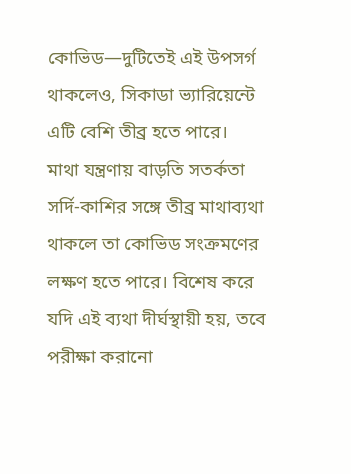কোভিড—দুটিতেই এই উপসর্গ থাকলেও, সিকাডা ভ্যারিয়েন্টে এটি বেশি তীব্র হতে পারে।
মাথা যন্ত্রণায় বাড়তি সতর্কতা
সর্দি-কাশির সঙ্গে তীব্র মাথাব্যথা থাকলে তা কোভিড সংক্রমণের লক্ষণ হতে পারে। বিশেষ করে যদি এই ব্যথা দীর্ঘস্থায়ী হয়, তবে পরীক্ষা করানো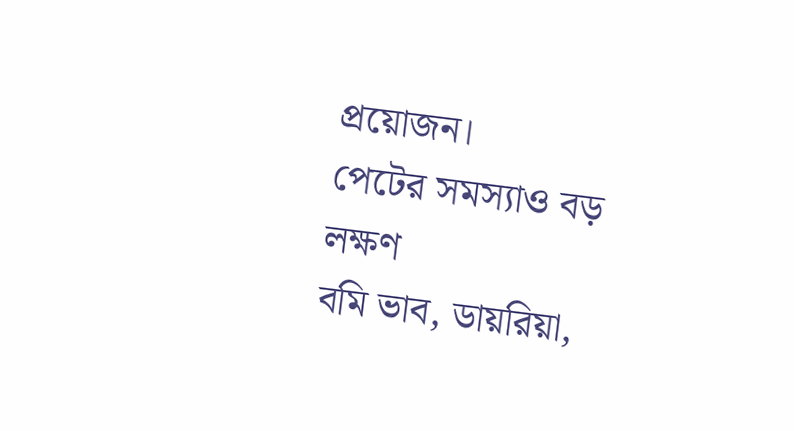প্রয়োজন।
পেটের সমস্যাও বড় লক্ষণ
বমি ভাব, ডায়রিয়া,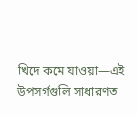খিদে কমে যাওয়া—এই উপসর্গগুলি সাধারণত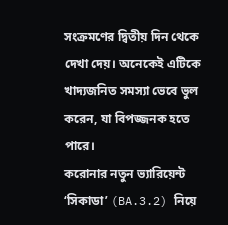সংক্রমণের দ্বিতীয় দিন থেকে দেখা দেয়। অনেকেই এটিকে খাদ্যজনিত সমস্যা ভেবে ভুল করেন, যা বিপজ্জনক হতে পারে।
করোনার নতুন ভ্যারিয়েন্ট ‘সিকাডা’ (BA.3.2) নিয়ে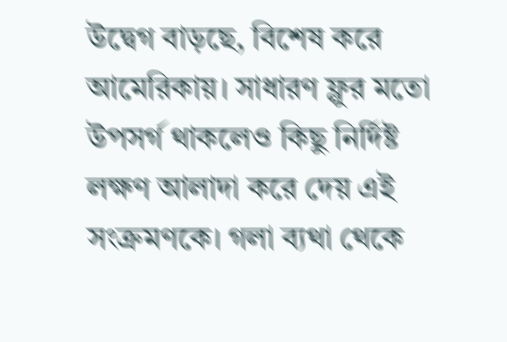উদ্বেগ বাড়ছে, বিশেষ করে আমেরিকায়। সাধারণ ফ্লুর মতো উপসর্গ থাকলেও কিছু নির্দিষ্ট লক্ষণ আলাদা করে দেয় এই সংক্রমণকে। গলা ব্যথা থেকে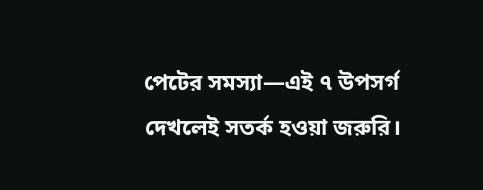পেটের সমস্যা—এই ৭ উপসর্গ দেখলেই সতর্ক হওয়া জরুরি।